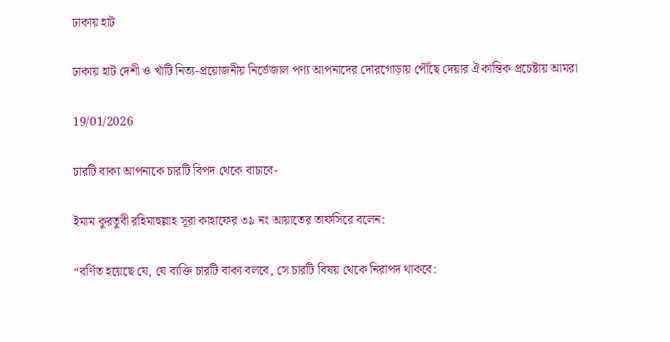ঢাকায় হাট

ঢাকায় হাট দেশী ও খাঁটি নিত্য-প্রয়োজনীয় নির্ভেজাল পণ্য আপনাদের দোরগোড়ায় পৌঁছে দেয়ার ঐকান্তিক প্রচেষ্টায় আমরা

19/01/2026

চারটি বাক্য আপনাকে চারটি বিপদ থেকে বাচাবে-

ইমাম কুরতুবী রহিমাহুল্লাহ সূরা কাহাফের ৩৯ নং আয়াতের তাফসিরে বলেন:

“বর্ণিত হয়েছে যে, যে ব্যক্তি চারটি বাক্য বলবে, সে চারটি বিষয় থেকে নিরাপদ থাকবে: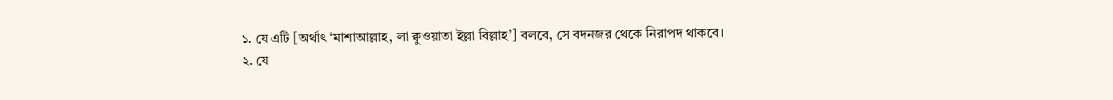১. যে এটি [অর্থাৎ ‘মাশাআল্লাহ, লা ক্বুওয়াতা ইল্লা বিল্লাহ’] বলবে, সে বদনজর থেকে নিরাপদ থাকবে।
২. যে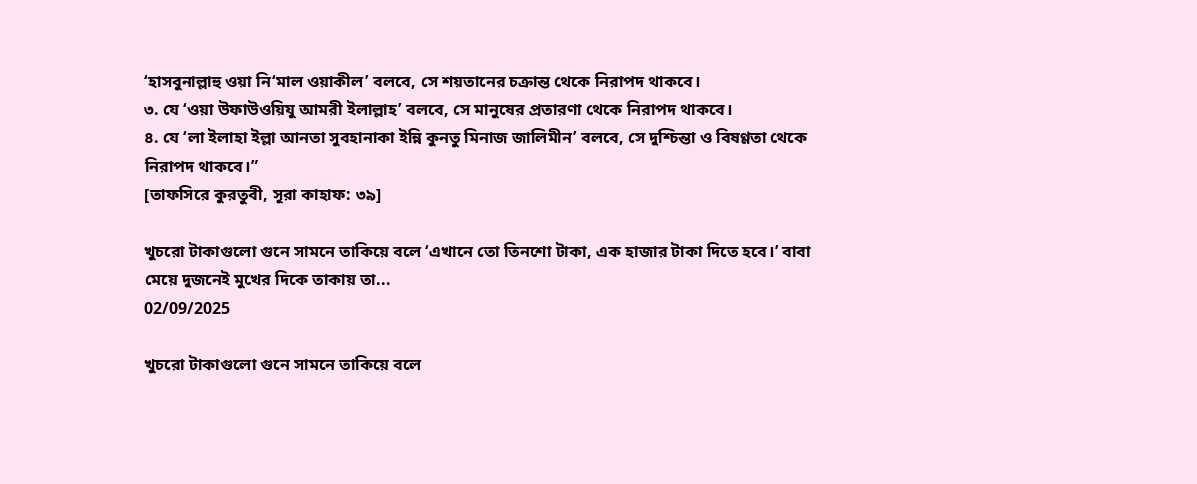‘হাসবুনাল্লাহু ওয়া নি‘মাল ওয়াকীল’ বলবে, সে শয়তানের চক্রান্ত থেকে নিরাপদ থাকবে।
৩. যে ‘ওয়া উফাউওয়িযু আমরী ইলাল্লাহ’ বলবে, সে মানুষের প্রতারণা থেকে নিরাপদ থাকবে।
৪. যে ‘লা ইলাহা ইল্লা আনতা সুবহানাকা ইন্নি কুনতু মিনাজ জালিমীন’ বলবে, সে দুশ্চিন্তা ও বিষণ্ণতা থেকে নিরাপদ থাকবে।”
[তাফসিরে কুরতুবী, সূরা কাহাফ: ৩৯]

খুচরো টাকাগুলো গুনে সামনে তাকিয়ে বলে ‘এখানে তো তিনশো টাকা, এক হাজার টাকা দিতে হবে।’ বাবা মেয়ে দুজনেই মুখের দিকে তাকায় তা...
02/09/2025

খুচরো টাকাগুলো গুনে সামনে তাকিয়ে বলে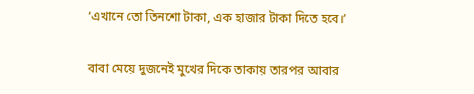‘এখানে তো তিনশো টাকা, এক হাজার টাকা দিতে হবে।’

বাবা মেয়ে দুজনেই মুখের দিকে তাকায় তারপর আবার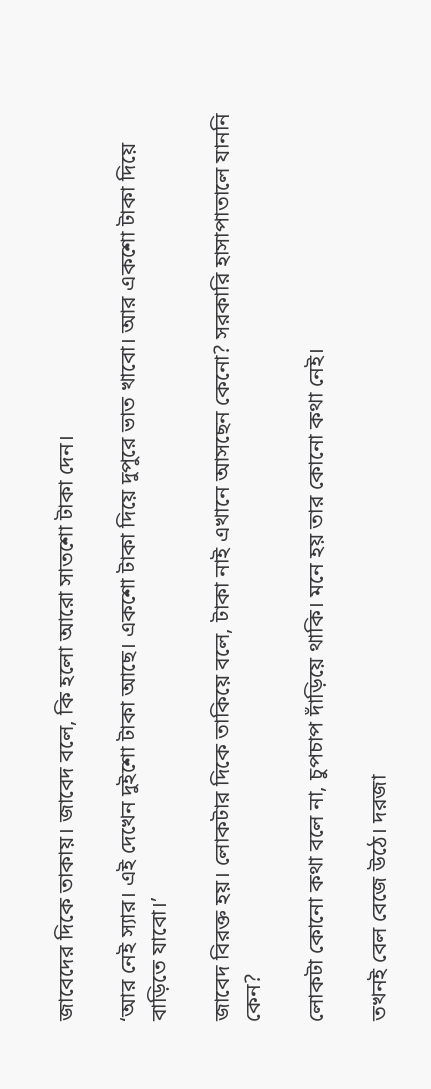জাবেদের দিকে তাকায়। জাবেদ বলে, কি হলো আরো সাতশো টাকা দেন।

‘আর নেই স্যার। এই দেখেন দুইশো টাকা আছে। একশো টাকা দিয়ে দুপুরে ভাত খাবো। আর একশো টাকা দিয়ে বাড়িতে যাবো।’

জাবেদ বিরক্ত হয়। লোকটার দিকে তাকিয়ে বলে, টাকা নাই এখানে আসছেন কেনো? সরকারি হাসাপাতালে যাননি কেন?

লোকটা কোনো কথা বলে না, চুপচাপ দাঁড়িয়ে থাকি। মনে হয় তার কোনো কথা নেই।

তখনই বেল বেজে উঠে। দরজা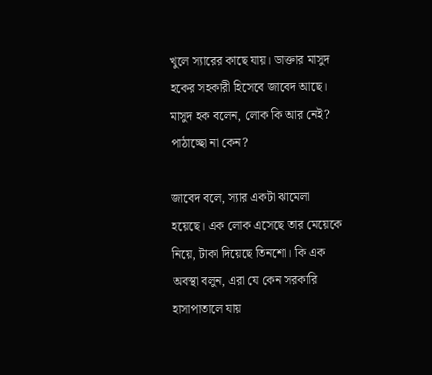খুলে স্যারের কাছে যায়। ডাক্তার মাসুদ হকের সহকারী হিসেবে জাবেদ আছে। মাসুদ হক বলেন, লোক কি আর নেই? পাঠাচ্ছো না কেন?

জাবেদ বলে, স্যার একটা ঝামেলা হয়েছে। এক লোক এসেছে তার মেয়েকে নিয়ে, টাকা দিয়েছে তিনশো। কি এক অবস্থা বলুন, এরা যে কেন সরকারি হাসাপাতালে যায়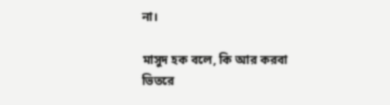না।

মাসুদ হক বলে, কি আর করবা ভিতরে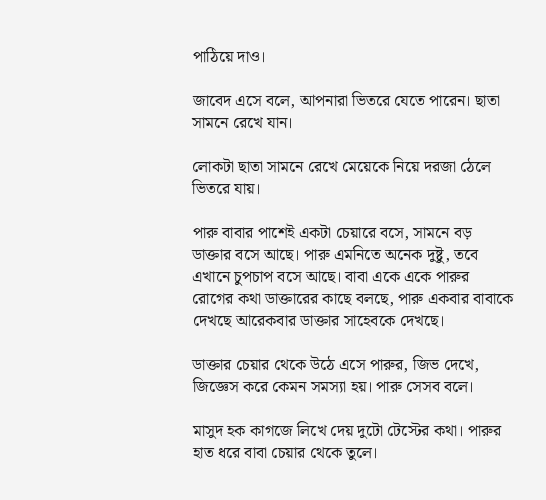পাঠিয়ে দাও।

জাবেদ এসে বলে, আপনারা ভিতরে যেতে পারেন। ছাতা সামনে রেখে যান।

লোকটা ছাতা সামনে রেখে মেয়েকে নিয়ে দরজা ঠেলে ভিতরে যায়।

পারু বাবার পাশেই একটা চেয়ারে বসে, সামনে বড় ডাক্তার বসে আছে। পারু এমনিতে অনেক দুষ্টু, তবে এখানে চুপচাপ বসে আছে। বাবা একে একে পারুর রোগের কথা ডাক্তারের কাছে বলছে, পারু একবার বাবাকে দেখছে আরেকবার ডাক্তার সাহেবকে দেখছে।

ডাক্তার চেয়ার থেকে উঠে এসে পারুর, জিভ দেখে, জিজ্ঞেস করে কেমন সমস্যা হয়। পারু সেসব বলে।

মাসুদ হক কাগজে লিখে দেয় দুটো টেস্টের কথা। পারুর হাত ধরে বাবা চেয়ার থেকে তুলে।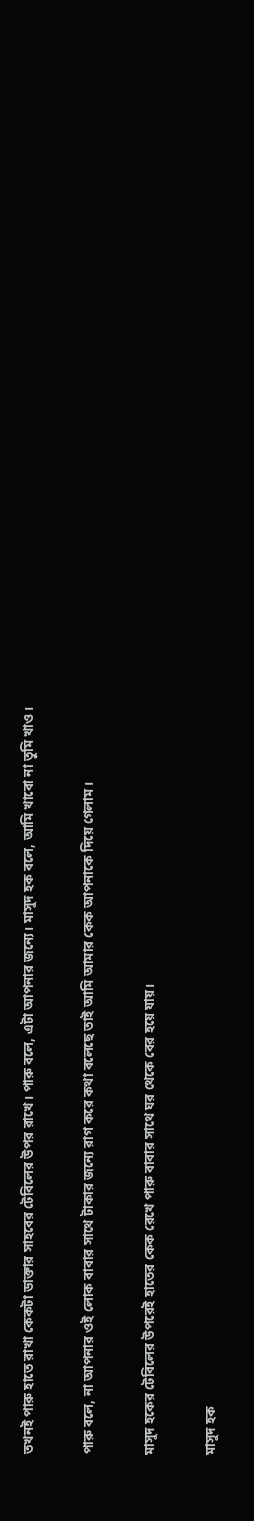তখনই পারু হাতে রাখা কেকটা ডাক্তার সাহবের টেবিলের উপর রাখে। পারু বলে, এটা আপনার জন্যে। মাসুদ হক বলে, আমি খাবো না তুমি খাও।

পারু বলে, না আপনার ওই লোক বাবার সাথে টাকার জন্যে রাগ করে কথা বলেছে তাই আমি আমার কেক আপনাকে দিয়ে গেলাম।

মাসুদ হকের টেবিলের উপরেই হাতের কেক রেখে পারু বাবার সাথে ঘর থেকে বের হয়ে যায়।

মাসুদ হক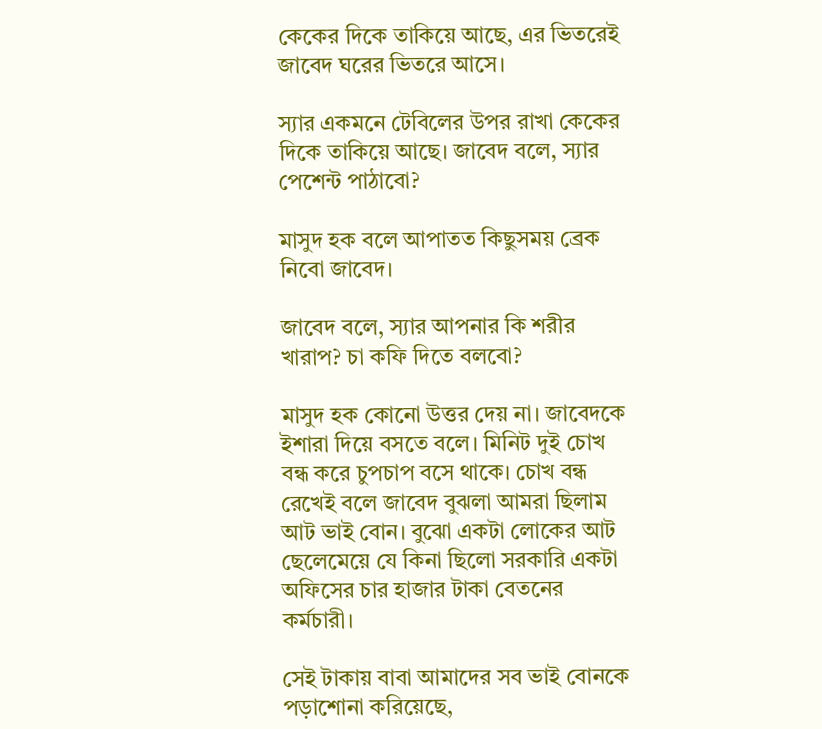কেকের দিকে তাকিয়ে আছে, এর ভিতরেই জাবেদ ঘরের ভিতরে আসে।

স্যার একমনে টেবিলের উপর রাখা কেকের দিকে তাকিয়ে আছে। জাবেদ বলে, স্যার পেশেন্ট পাঠাবো?

মাসুদ হক বলে আপাতত কিছুসময় ব্রেক নিবো জাবেদ।

জাবেদ বলে, স্যার আপনার কি শরীর খারাপ? চা কফি দিতে বলবো?

মাসুদ হক কোনো উত্তর দেয় না। জাবেদকে ইশারা দিয়ে বসতে বলে। মিনিট দুই চোখ বন্ধ করে চুপচাপ বসে থাকে। চোখ বন্ধ রেখেই বলে জাবেদ বুঝলা আমরা ছিলাম আট ভাই বোন। বুঝো একটা লোকের আট ছেলেমেয়ে যে কিনা ছিলো সরকারি একটা অফিসের চার হাজার টাকা বেতনের কর্মচারী।

সেই টাকায় বাবা আমাদের সব ভাই বোনকে পড়াশোনা করিয়েছে,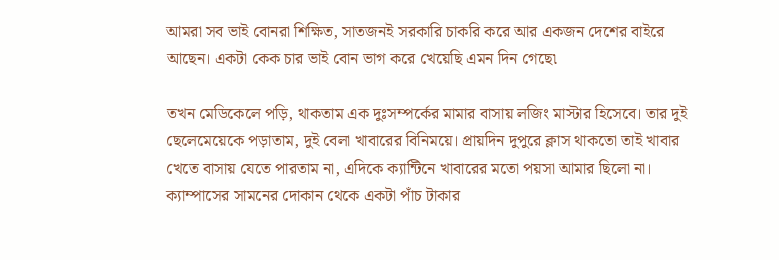আমরা সব ভাই বোনরা শিক্ষিত, সাতজনই সরকারি চাকরি করে আর একজন দেশের বাইরে আছেন। একটা কেক চার ভাই বোন ভাগ করে খেয়েছি এমন দিন গেছে৷

তখন মেডিকেলে পড়ি, থাকতাম এক দুঃসম্পর্কের মামার বাসায় লজিং মাস্টার হিসেবে। তার দুই ছেলেমেয়েকে পড়াতাম, দুই বেলা খাবারের বিনিময়ে। প্রায়দিন দুপুরে ক্লাস থাকতো তাই খাবার খেতে বাসায় যেতে পারতাম না, এদিকে ক্যান্টিনে খাবারের মতো পয়সা আমার ছিলো না। ক্যাম্পাসের সামনের দোকান থেকে একটা পাঁচ টাকার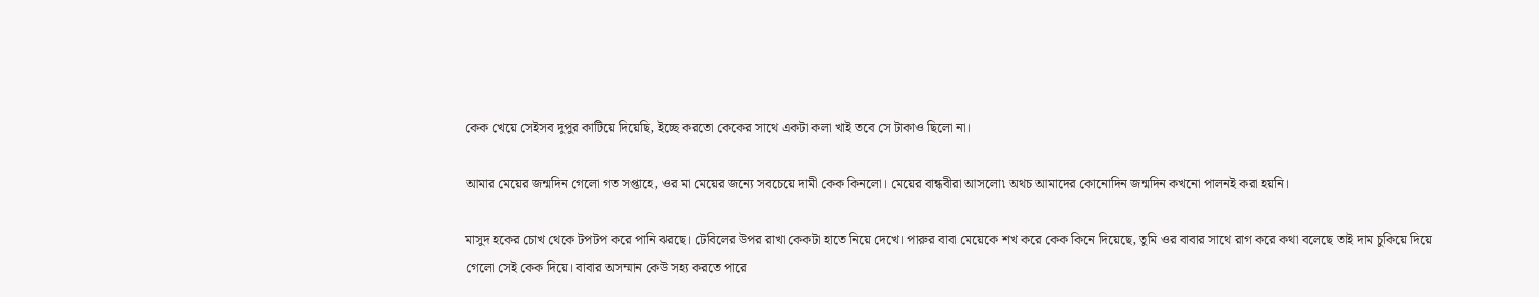কেক খেয়ে সেইসব দুপুর কাটিয়ে দিয়েছি, ইচ্ছে করতো কেকের সাথে একটা কলা খাই তবে সে টাকাও ছিলো না।

আমার মেয়ের জন্মদিন গেলো গত সপ্তাহে, ওর মা মেয়ের জন্যে সবচেয়ে দামী কেক কিনলো। মেয়ের বান্ধবীরা আসলো৷ অথচ আমাদের কোনোদিন জন্মদিন কখনো পালনই করা হয়নি।

মাসুদ হকের চোখ থেকে টপটপ করে পানি ঝরছে। টেবিলের উপর রাখা কেকটা হাতে নিয়ে দেখে। পারুর বাবা মেয়েকে শখ করে কেক কিনে দিয়েছে, তুমি ওর বাবার সাথে রাগ করে কথা বলেছে তাই দাম চুকিয়ে দিয়ে গেলো সেই কেক দিয়ে। বাবার অসম্মান কেউ সহ্য করতে পারে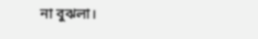না বুঝলা।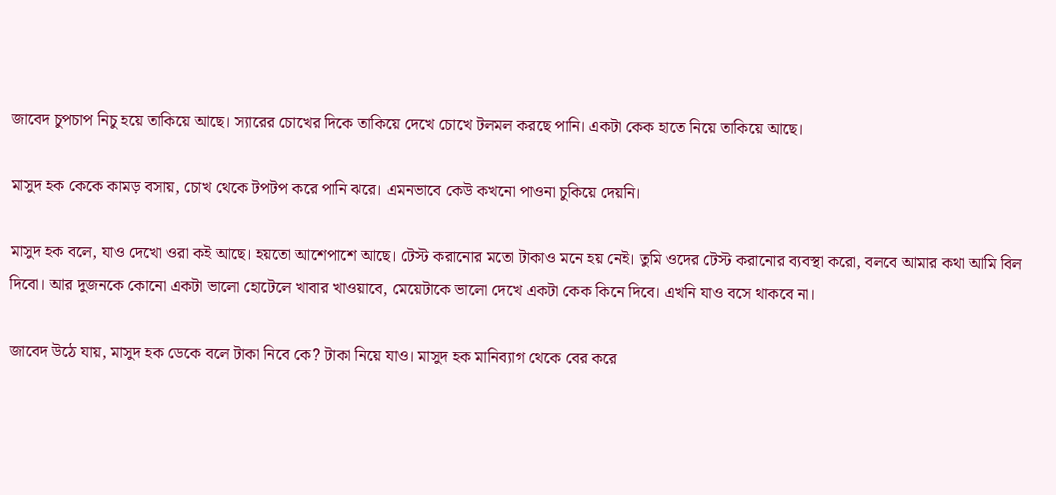জাবেদ চুপচাপ নিচু হয়ে তাকিয়ে আছে। স্যারের চোখের দিকে তাকিয়ে দেখে চোখে টলমল করছে পানি। একটা কেক হাতে নিয়ে তাকিয়ে আছে।

মাসুদ হক কেকে কামড় বসায়, চোখ থেকে টপটপ করে পানি ঝরে। এমনভাবে কেউ কখনো পাওনা চুকিয়ে দেয়নি।

মাসুদ হক বলে, যাও দেখো ওরা কই আছে। হয়তো আশেপাশে আছে। টেস্ট করানোর মতো টাকাও মনে হয় নেই। তুমি ওদের টেস্ট করানোর ব্যবস্থা করো, বলবে আমার কথা আমি বিল দিবো। আর দুজনকে কোনো একটা ভালো হোটেলে খাবার খাওয়াবে, মেয়েটাকে ভালো দেখে একটা কেক কিনে দিবে। এখনি যাও বসে থাকবে না।

জাবেদ উঠে যায়, মাসুদ হক ডেকে বলে টাকা নিবে কে? টাকা নিয়ে যাও। মাসুদ হক মানিব্যাগ থেকে বের করে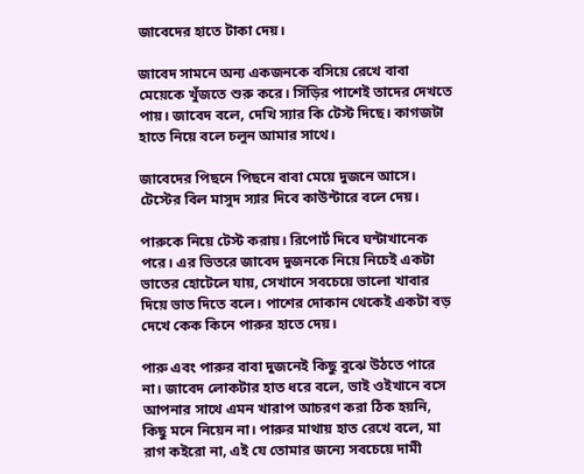জাবেদের হাতে টাকা দেয়।

জাবেদ সামনে অন্য একজনকে বসিয়ে রেখে বাবা মেয়েকে খুঁজতে শুরু করে। সিঁড়ির পাশেই তাদের দেখতে পায়। জাবেদ বলে, দেখি স্যার কি টেস্ট দিছে। কাগজটা হাতে নিয়ে বলে চলুন আমার সাথে।

জাবেদের পিছনে পিছনে বাবা মেয়ে দুজনে আসে। টেস্টের বিল মাসুদ স্যার দিবে কাউন্টারে বলে দেয়।

পারুকে নিয়ে টেস্ট করায়। রিপোর্ট দিবে ঘন্টাখানেক পরে। এর ভিতরে জাবেদ দুজনকে নিয়ে নিচেই একটা ভাতের হোটেলে যায়, সেখানে সবচেয়ে ভালো খাবার দিয়ে ভাত দিতে বলে। পাশের দোকান থেকেই একটা বড় দেখে কেক কিনে পারুর হাতে দেয়।

পারু এবং পারুর বাবা দুজনেই কিছু বুঝে উঠতে পারে না। জাবেদ লোকটার হাত ধরে বলে, ভাই ওইখানে বসে আপনার সাথে এমন খারাপ আচরণ করা ঠিক হয়নি, কিছু মনে নিয়েন না। পারুর মাথায় হাত রেখে বলে, মা রাগ কইরো না, এই যে তোমার জন্যে সবচেয়ে দামী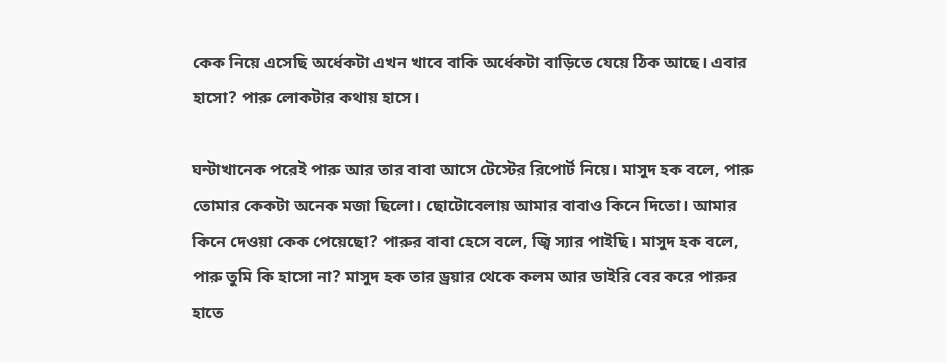কেক নিয়ে এসেছি অর্ধেকটা এখন খাবে বাকি অর্ধেকটা বাড়িতে যেয়ে ঠিক আছে। এবার হাসো? পারু লোকটার কথায় হাসে।

ঘন্টাখানেক পরেই পারু আর তার বাবা আসে টেস্টের রিপোর্ট নিয়ে। মাসুদ হক বলে, পারু তোমার কেকটা অনেক মজা ছিলো। ছোটোবেলায় আমার বাবাও কিনে দিতো। আমার কিনে দেওয়া কেক পেয়েছো? পারুর বাবা হেসে বলে, জ্বি স্যার পাইছি। মাসুদ হক বলে, পারু তুমি কি হাসো না? মাসুদ হক তার ড্রয়ার থেকে কলম আর ডাইরি বের করে পারুর হাতে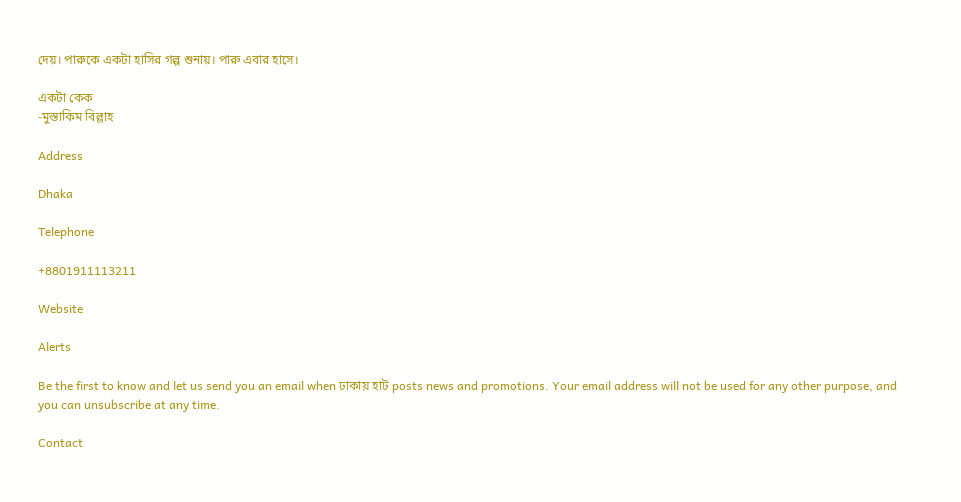দেয়। পারুকে একটা হাসির গল্প শুনায়। পারু এবার হাসে।

একটা কেক
-মুস্তাকিম বিল্লাহ

Address

Dhaka

Telephone

+8801911113211

Website

Alerts

Be the first to know and let us send you an email when ঢাকায় হাট posts news and promotions. Your email address will not be used for any other purpose, and you can unsubscribe at any time.

Contact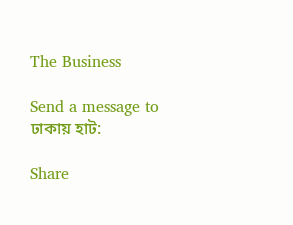The Business

Send a message to ঢাকায় হাট:

Share